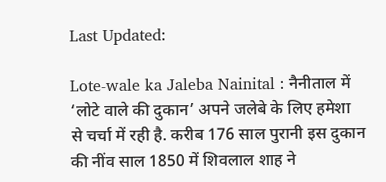Last Updated:

Lote-wale ka Jaleba Nainital : नैनीताल में ‘लोटे वाले की दुकान’ अपने जलेबे के लिए हमेशा से चर्चा में रही है. करीब 176 साल पुरानी इस दुकान की नींव साल 1850 में शिवलाल शाह ने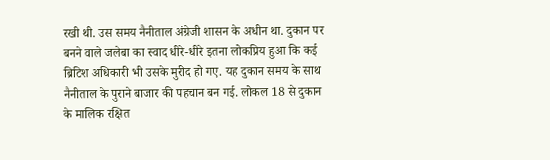रखी थी. उस समय नैनीताल अंग्रेजी शासन के अधीन था. दुकान पर बनने वाले जलेबा का स्वाद धीरे-धीरे इतना लोकप्रिय हुआ कि कई ब्रिटिश अधिकारी भी उसके मुरीद हो गए. यह दुकान समय के साथ नैनीताल के पुराने बाजार की पहचान बन गई. लोकल 18 से दुकान के मालिक रक्षित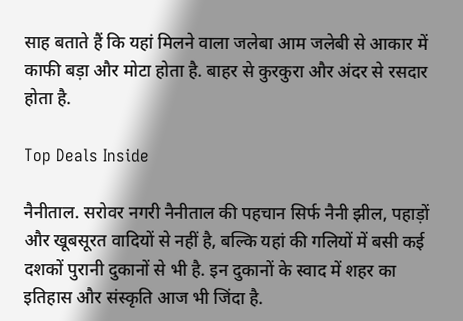साह बताते हैं कि यहां मिलने वाला जलेबा आम जलेबी से आकार में काफी बड़ा और मोटा होता है. बाहर से कुरकुरा और अंदर से रसदार होता है.

Top Deals Inside

नैनीताल. सरोवर नगरी नैनीताल की पहचान सिर्फ नैनी झील, पहाड़ों और खूबसूरत वादियों से नहीं है, बल्कि यहां की गलियों में बसी कई दशकों पुरानी दुकानों से भी है. इन दुकानों के स्वाद में शहर का इतिहास और संस्कृति आज भी जिंदा है.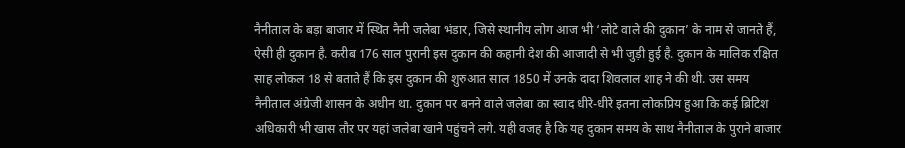नैनीताल के बड़ा बाजार में स्थित नैनी जलेबा भंडार, जिसे स्थानीय लोग आज भी ‘लोटे वाले की दुकान’ के नाम से जानते हैं, ऐसी ही दुकान है. करीब 176 साल पुरानी इस दुकान की कहानी देश की आजादी से भी जुड़ी हुई है. दुकान के मालिक रक्षित साह लोकल 18 से बताते हैं कि इस दुकान की शुरुआत साल 1850 में उनके दादा शिवलाल शाह ने की थी. उस समय नैनीताल अंग्रेजी शासन के अधीन था. दुकान पर बनने वाले जलेबा का स्वाद धीरे-धीरे इतना लोकप्रिय हुआ कि कई ब्रिटिश अधिकारी भी खास तौर पर यहां जलेबा खाने पहुंचने लगे. यही वजह है कि यह दुकान समय के साथ नैनीताल के पुराने बाजार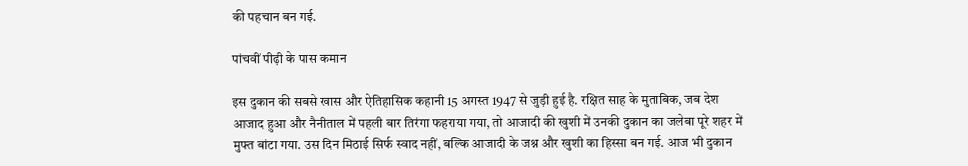की पहचान बन गई.

पांचवीं पीढ़ी के पास कमान

इस दुकान की सबसे खास और ऐतिहासिक कहानी 15 अगस्त 1947 से जुड़ी हुई है. रक्षित साह के मुताबिक, जब देश आजाद हुआ और नैनीताल में पहली बार तिरंगा फहराया गया, तो आजादी की खुशी में उनकी दुकान का जलेबा पूरे शहर में मुफ्त बांटा गया. उस दिन मिठाई सिर्फ स्वाद नहीं, बल्कि आजादी के जश्न और खुशी का हिस्सा बन गई. आज भी दुकान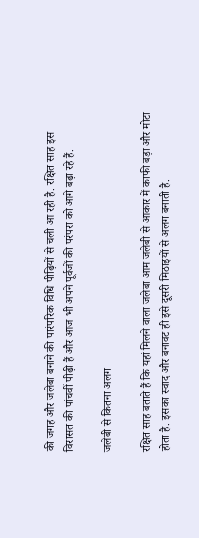की जगह और जलेबा बनाने की पारंपरिक विधि पीढ़ियों से चली आ रही है. रक्षित साह इस विरासत की पांचवीं पीढ़ी हैं और आज भी अपने पूर्वजों की परंपरा को आगे बढ़ा रहे हैं.

जलेबी से कितना अलग

रक्षित साह बताते हैं कि यहां मिलने वाला जलेबा आम जलेबी से आकार में काफी बड़ा और मोटा होता है. इसका स्वाद और बनावट ही इसे दूसरी मिठाइयों से अलग बनाती है.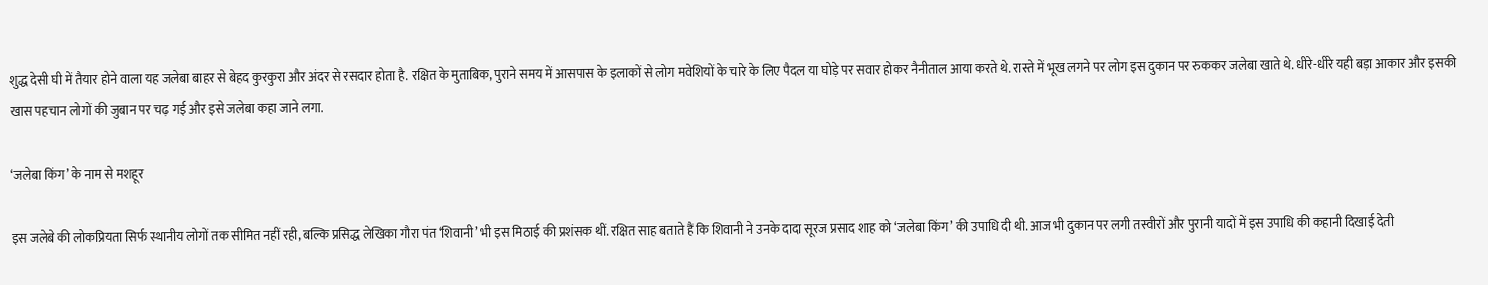शुद्ध देसी घी में तैयार होने वाला यह जलेबा बाहर से बेहद कुरकुरा और अंदर से रसदार होता है. रक्षित के मुताबिक, पुराने समय में आसपास के इलाकों से लोग मवेशियों के चारे के लिए पैदल या घोड़े पर सवार होकर नैनीताल आया करते थे. रास्ते में भूख लगने पर लोग इस दुकान पर रुककर जलेबा खाते थे. धीरे-धीरे यही बड़ा आकार और इसकी खास पहचान लोगों की जुबान पर चढ़ गई और इसे जलेबा कहा जाने लगा.

‘जलेबा किंग’ के नाम से मशहूर

इस जलेबे की लोकप्रियता सिर्फ स्थानीय लोगों तक सीमित नहीं रही, बल्कि प्रसिद्ध लेखिका गौरा पंत ‘शिवानी’ भी इस मिठाई की प्रशंसक थीं. रक्षित साह बताते हैं कि शिवानी ने उनके दादा सूरज प्रसाद शाह को ‘जलेबा किंग’ की उपाधि दी थी. आज भी दुकान पर लगी तस्वीरों और पुरानी यादों में इस उपाधि की कहानी दिखाई देती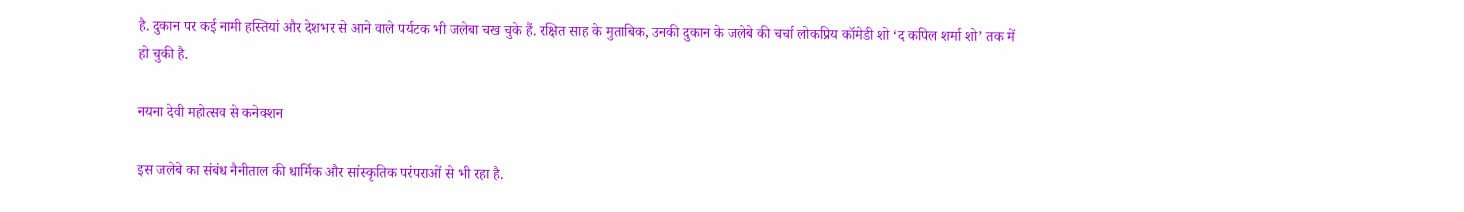है. दुकान पर कई नामी हस्तियां और देशभर से आने वाले पर्यटक भी जलेबा चख चुके हैं. रक्षित साह के मुताबिक, उनकी दुकान के जलेबे की चर्चा लोकप्रिय कॉमेडी शो ‘द कपिल शर्मा शो’ तक में हो चुकी है.

नयना देवी महोत्सव से कनेक्शन

इस जलेबे का संबंध नैनीताल की धार्मिक और सांस्कृतिक परंपराओं से भी रहा है.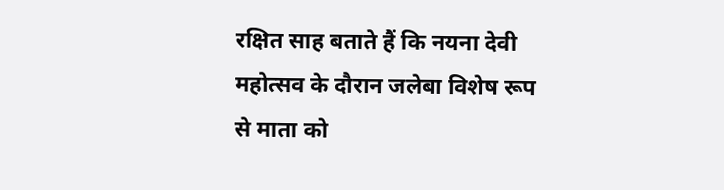रक्षित साह बताते हैं कि नयना देवी महोत्सव के दौरान जलेबा विशेष रूप से माता को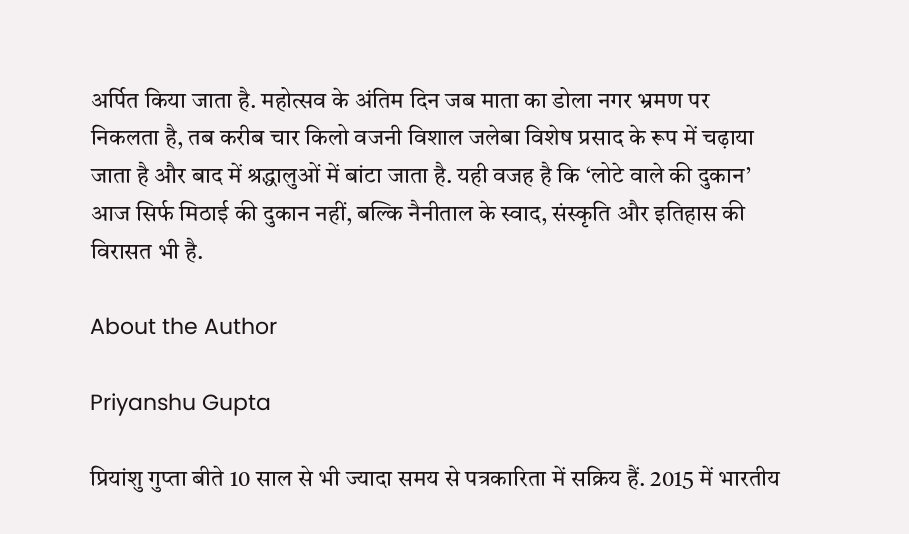अर्पित किया जाता है. महोत्सव के अंतिम दिन जब माता का डोला नगर भ्रमण पर निकलता है, तब करीब चार किलो वजनी विशाल जलेबा विशेष प्रसाद के रूप में चढ़ाया जाता है और बाद में श्रद्धालुओं में बांटा जाता है. यही वजह है कि ‘लोटे वाले की दुकान’ आज सिर्फ मिठाई की दुकान नहीं, बल्कि नैनीताल के स्वाद, संस्कृति और इतिहास की विरासत भी है.

About the Author

Priyanshu Gupta

प्रियांशु गुप्‍ता बीते 10 साल से भी ज्यादा समय से पत्रकारिता में सक्रिय हैं. 2015 में भारतीय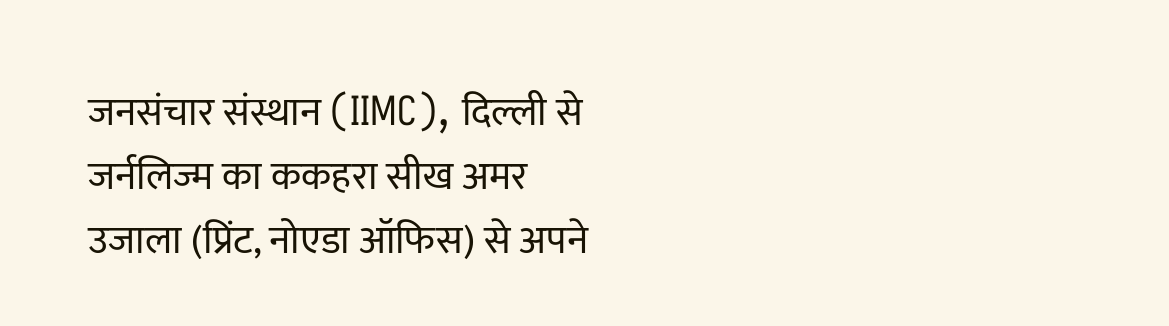जनसंचार संस्थान (IIMC), दिल्ली से जर्नलिज्म का ककहरा सीख अमर उजाला (प्रिंट, नोएडा ऑफिस) से अपने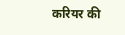करियर की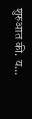शुरुआत की. य…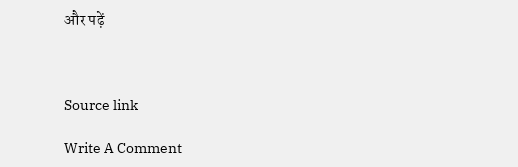और पढ़ें



Source link

Write A Comment